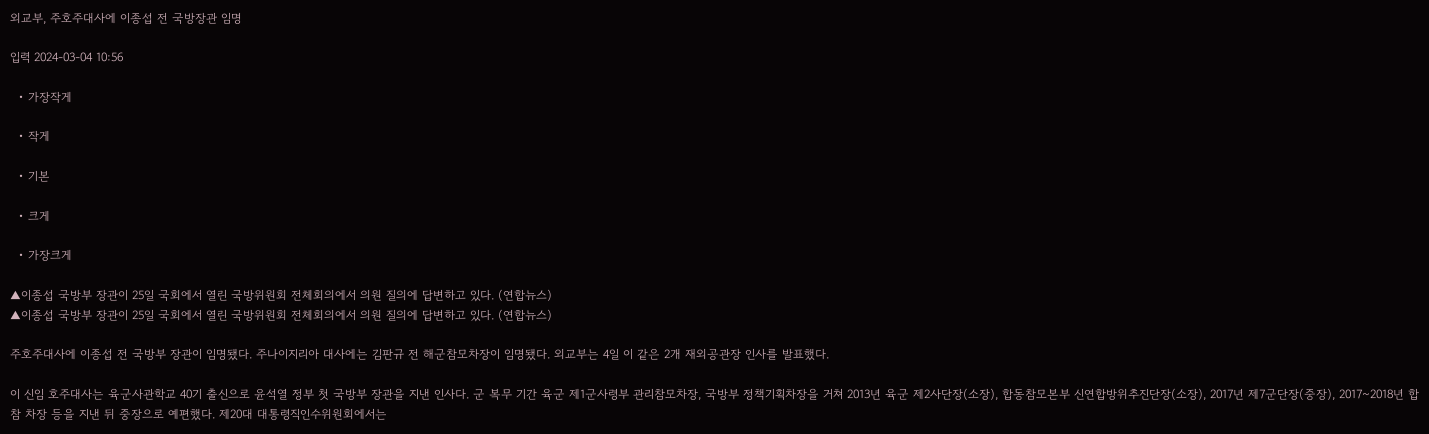외교부, 주호주대사에 이종섭 전 국방장관 임명

입력 2024-03-04 10:56

  • 가장작게

  • 작게

  • 기본

  • 크게

  • 가장크게

▲이종섭 국방부 장관이 25일 국회에서 열린 국방위원회 전체회의에서 의원 질의에 답변하고 있다. (연합뉴스)
▲이종섭 국방부 장관이 25일 국회에서 열린 국방위원회 전체회의에서 의원 질의에 답변하고 있다. (연합뉴스)

주호주대사에 이종섭 전 국방부 장관이 임명됐다. 주나이지리아 대사에는 김판규 전 해군참모차장이 임명됐다. 외교부는 4일 이 같은 2개 재외공관장 인사를 발표했다.

이 신임 호주대사는 육군사관학교 40기 출신으로 윤석열 정부 첫 국방부 장관을 지낸 인사다. 군 복무 기간 육군 제1군사령부 관리참모차장, 국방부 정책기획차장을 거쳐 2013년 육군 제2사단장(소장), 합동참모본부 신연합방위추진단장(소장), 2017년 제7군단장(중장), 2017~2018년 합참 차장 등을 지낸 뒤 중장으로 예편했다. 제20대 대통령직인수위원회에서는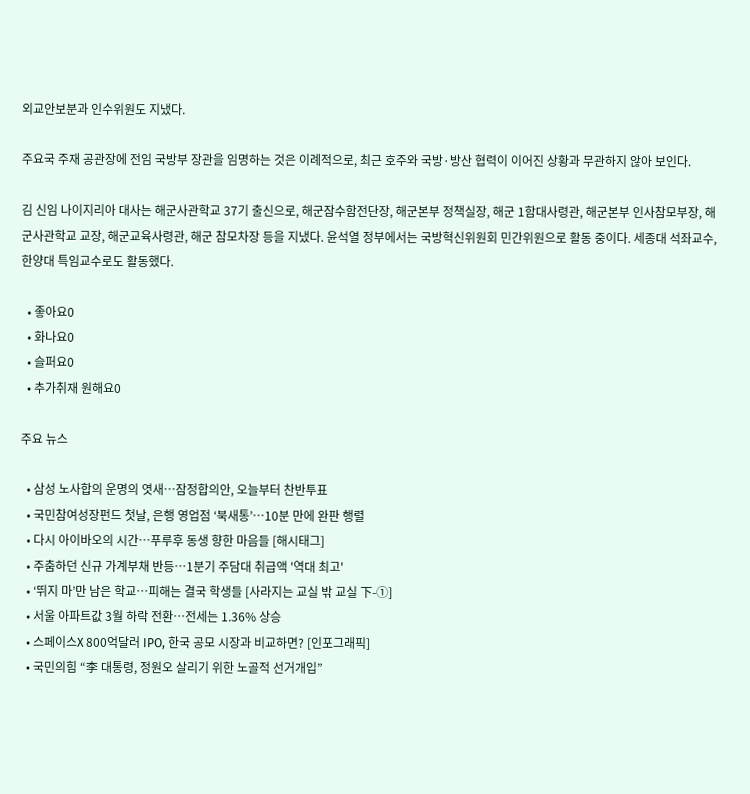외교안보분과 인수위원도 지냈다.

주요국 주재 공관장에 전임 국방부 장관을 임명하는 것은 이례적으로, 최근 호주와 국방·방산 협력이 이어진 상황과 무관하지 않아 보인다.

김 신임 나이지리아 대사는 해군사관학교 37기 출신으로, 해군잠수함전단장, 해군본부 정책실장, 해군 1함대사령관, 해군본부 인사참모부장, 해군사관학교 교장, 해군교육사령관, 해군 참모차장 등을 지냈다. 윤석열 정부에서는 국방혁신위원회 민간위원으로 활동 중이다. 세종대 석좌교수, 한양대 특임교수로도 활동했다.

  • 좋아요0
  • 화나요0
  • 슬퍼요0
  • 추가취재 원해요0

주요 뉴스

  • 삼성 노사합의 운명의 엿새⋯잠정합의안, 오늘부터 찬반투표
  • 국민참여성장펀드 첫날, 은행 영업점 ‘북새통’⋯10분 만에 완판 행렬
  • 다시 아이바오의 시간…푸루후 동생 향한 마음들 [해시태그]
  • 주춤하던 신규 가계부채 반등⋯1분기 주담대 취급액 '역대 최고'
  • ‘뛰지 마’만 남은 학교…피해는 결국 학생들 [사라지는 교실 밖 교실 下-①]
  • 서울 아파트값 3월 하락 전환⋯전세는 1.36% 상승
  • 스페이스X 800억달러 IPO, 한국 공모 시장과 비교하면? [인포그래픽]
  • 국민의힘 “李 대통령, 정원오 살리기 위한 노골적 선거개입”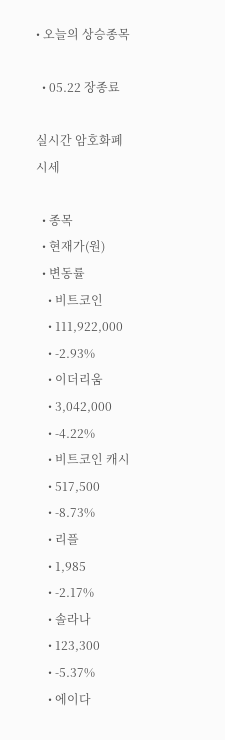• 오늘의 상승종목

  • 05.22 장종료

실시간 암호화폐 시세

  • 종목
  • 현재가(원)
  • 변동률
    • 비트코인
    • 111,922,000
    • -2.93%
    • 이더리움
    • 3,042,000
    • -4.22%
    • 비트코인 캐시
    • 517,500
    • -8.73%
    • 리플
    • 1,985
    • -2.17%
    • 솔라나
    • 123,300
    • -5.37%
    • 에이다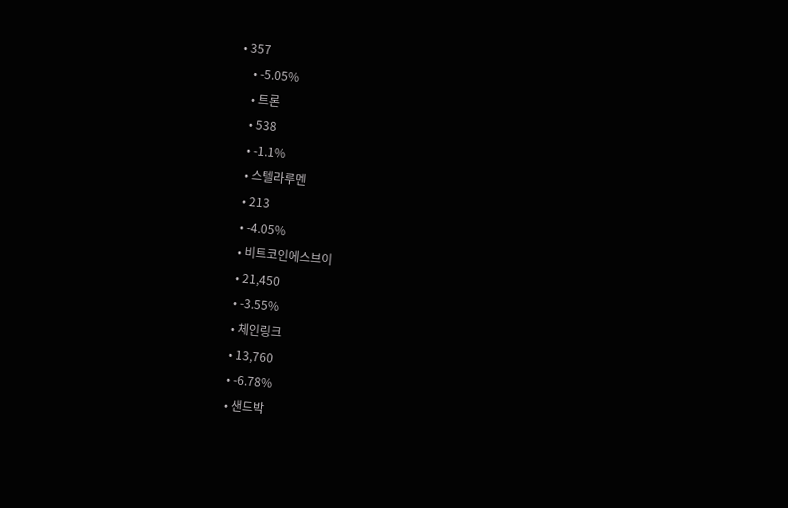• 357
    • -5.05%
    • 트론
    • 538
    • -1.1%
    • 스텔라루멘
    • 213
    • -4.05%
    • 비트코인에스브이
    • 21,450
    • -3.55%
    • 체인링크
    • 13,760
    • -6.78%
    • 샌드박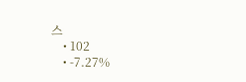스
    • 102
    • -7.27%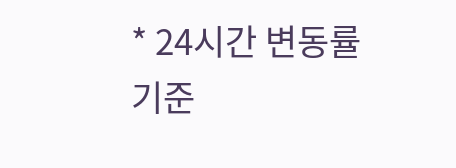* 24시간 변동률 기준